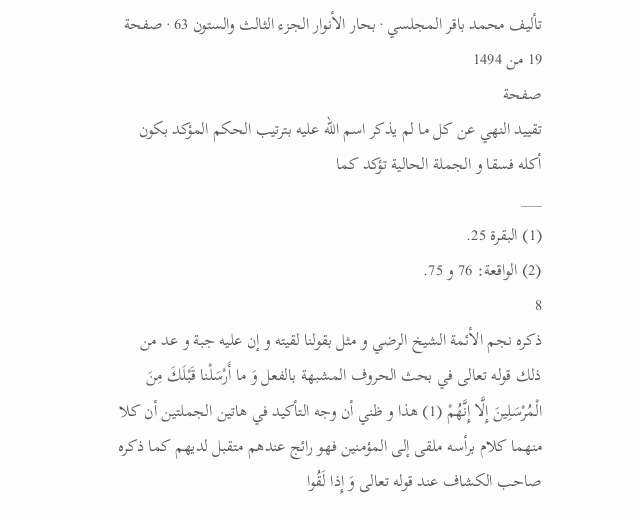تأليف محمد باقر المجلسي · بحار الأنوار الجزء الثالث والستون 63 · صفحة 19 من 1494
صفحة
تقييد النهي عن كل ما لم يذكر اسم الله عليه بترتيب الحكم المؤكد بكون أكله فسقا و الجملة الحالية تؤكد كما
___
(1) البقرة 25.
(2) الواقعة: 76 و 75.
8
ذكره نجم الأئمة الشيخ الرضي و مثل بقولنا لقيته و إن عليه جبة و عد من ذلك قوله تعالى في بحث الحروف المشبهة بالفعل وَ ما أَرْسَلْنا قَبْلَكَ مِنَ الْمُرْسَلِينَ إِلَّا إِنَّهُمْ (1) هذا و ظني أن وجه التأكيد في هاتين الجملتين أن كلا منهما كلام برأسه ملقى إلى المؤمنين فهو رائج عندهم متقبل لديهم كما ذكره صاحب الكشاف عند قوله تعالى وَ إِذا لَقُوا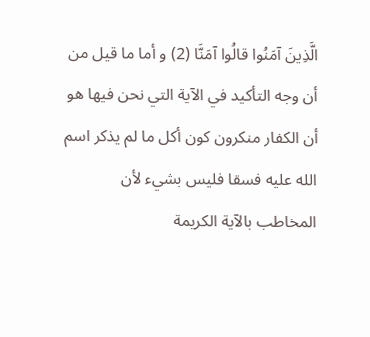الَّذِينَ آمَنُوا قالُوا آمَنَّا (2) و أما ما قيل من أن وجه التأكيد في الآية التي نحن فيها هو أن الكفار منكرون كون أكل ما لم يذكر اسم الله عليه فسقا فليس بشيء لأن المخاطب بالآية الكريمة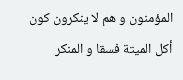المؤمنون و هم لا ينكرون كون أكل الميتة فسقا و المنكر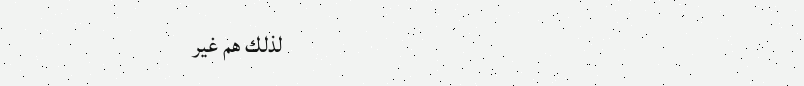لذلك هم غير